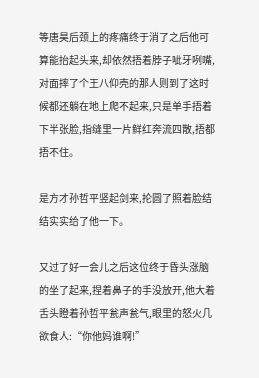等唐昊后颈上的疼痛终于消了之后他可算能抬起头来,却依然捂着脖子呲牙咧嘴,对面摔了个王八仰壳的那人则到了这时候都还躺在地上爬不起来,只是单手捂着下半张脸,指缝里一片鲜红奔流四散,捂都捂不住。

是方才孙哲平竖起剑来,抡圆了照着脸结结实实给了他一下。

又过了好一会儿之后这位终于昏头涨脑的坐了起来,捏着鼻子的手没放开,他大着舌头瞪着孙哲平瓮声瓮气,眼里的怒火几欲食人:“你他妈谁啊!”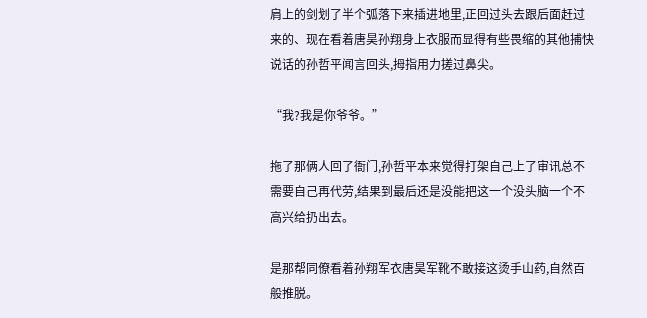肩上的剑划了半个弧落下来插进地里,正回过头去跟后面赶过来的、现在看着唐昊孙翔身上衣服而显得有些畏缩的其他捕快说话的孙哲平闻言回头,拇指用力搓过鼻尖。

“我?我是你爷爷。”

拖了那俩人回了衙门,孙哲平本来觉得打架自己上了审讯总不需要自己再代劳,结果到最后还是没能把这一个没头脑一个不高兴给扔出去。

是那帮同僚看着孙翔军衣唐昊军靴不敢接这烫手山药,自然百般推脱。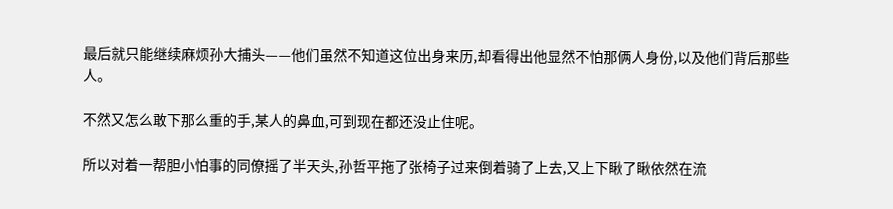最后就只能继续麻烦孙大捕头——他们虽然不知道这位出身来历,却看得出他显然不怕那俩人身份,以及他们背后那些人。

不然又怎么敢下那么重的手,某人的鼻血,可到现在都还没止住呢。

所以对着一帮胆小怕事的同僚摇了半天头,孙哲平拖了张椅子过来倒着骑了上去,又上下瞅了瞅依然在流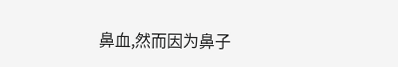鼻血,然而因为鼻子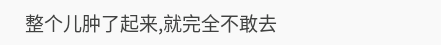整个儿肿了起来,就完全不敢去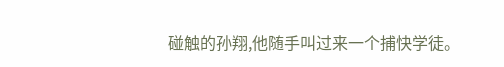碰触的孙翔,他随手叫过来一个捕快学徒。